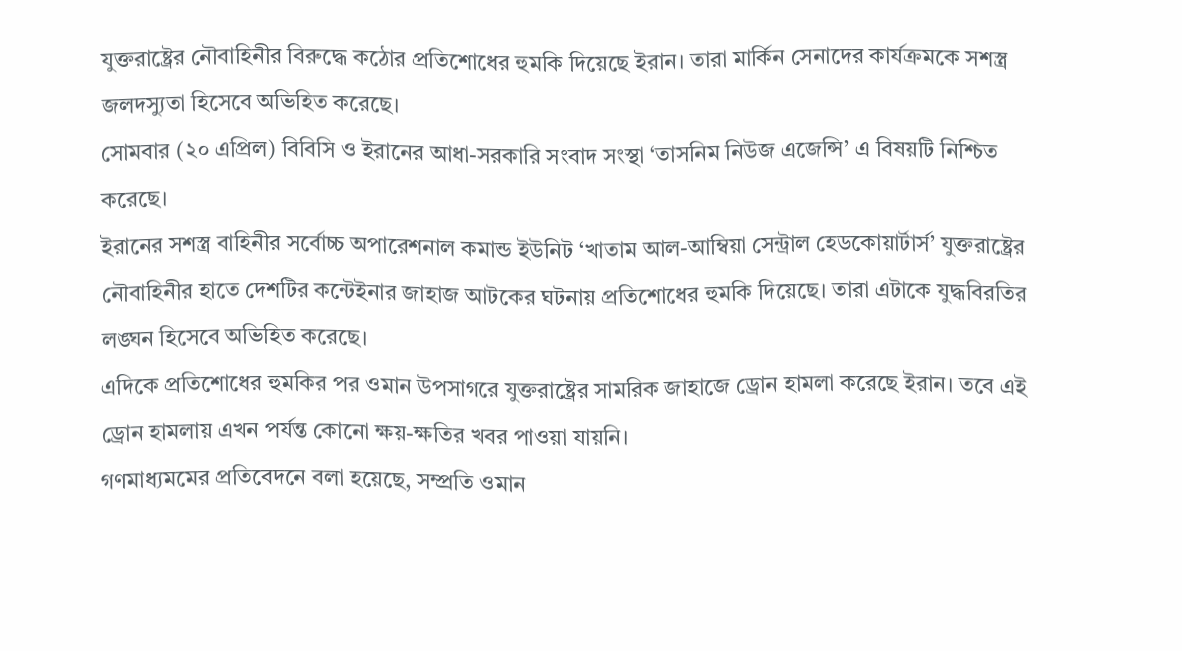যুক্তরাষ্ট্রের নৌবাহিনীর বিরুদ্ধে কঠোর প্রতিশোধের হুমকি দিয়েছে ইরান। তারা মার্কিন সেনাদের কার্যক্রমকে সশস্ত্র জলদস্যুতা হিসেবে অভিহিত করেছে।
সোমবার (২০ এপ্রিল) বিবিসি ও ইরানের আধা-সরকারি সংবাদ সংস্থা ‘তাসনিম নিউজ এজেন্সি’ এ বিষয়টি নিশ্চিত করেছে।
ইরানের সশস্ত্র বাহিনীর সর্বোচ্চ অপারেশনাল কমান্ড ইউনিট ‘খাতাম আল-আম্বিয়া সেন্ট্রাল হেডকোয়ার্টার্স’ যুক্তরাষ্ট্রের নৌবাহিনীর হাতে দেশটির কন্টেইনার জাহাজ আটকের ঘটনায় প্রতিশোধের হুমকি দিয়েছে। তারা এটাকে যুদ্ধবিরতির লঙ্ঘন হিসেবে অভিহিত করেছে।
এদিকে প্রতিশোধের হুমকির পর ওমান উপসাগরে যুক্তরাষ্ট্রের সামরিক জাহাজে ড্রোন হামলা করেছে ইরান। তবে এই ড্রোন হামলায় এখন পর্যন্ত কোনো ক্ষয়-ক্ষতির খবর পাওয়া যায়নি।
গণমাধ্যমমের প্রতিবেদনে বলা হয়েছে, সম্প্রতি ওমান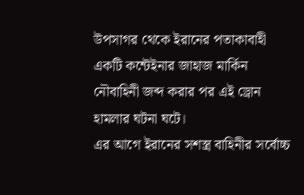উপসাগর থেকে ইরানের পতাকাবাহী একটি কন্টেইনার জাহাজ মার্কিন নৌবাহিনী জব্দ করার পর এই ড্রোন হামলার ঘটনা ঘটে।
এর আগে ইরানের সশস্ত্র বাহিনীর সর্বোচ্চ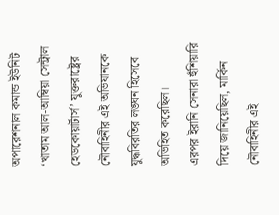অপারেশনাল কমান্ড ইউনিট ‘খাতাম আল-আম্বিয়া সেন্ট্রাল হেডকোয়ার্টার্স’ যুক্তরাষ্ট্রের নৌবাহিনীর এই অভিযানকে যুদ্ধবিরতির লঙ্ঘন হিসেবে অভিহিত করেছিল।
এরপর ইরানি সেনারা হুঁশিয়ারি দিয়ে জানিয়েছিল, মার্কিন নৌবাহিনীর এই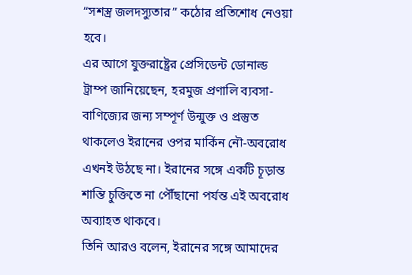“সশস্ত্র জলদস্যুতার” কঠোর প্রতিশোধ নেওয়া হবে।
এর আগে যুক্তরাষ্ট্রের প্রেসিডেন্ট ডোনাল্ড ট্রাম্প জানিয়েছেন, হরমুজ প্রণালি ব্যবসা-বাণিজ্যের জন্য সম্পূর্ণ উন্মুক্ত ও প্রস্তুত থাকলেও ইরানের ওপর মার্কিন নৌ-অবরোধ এখনই উঠছে না। ইরানের সঙ্গে একটি চূড়ান্ত শান্তি চুক্তিতে না পৌঁছানো পর্যন্ত এই অবরোধ অব্যাহত থাকবে।
তিনি আরও বলেন, ইরানের সঙ্গে আমাদের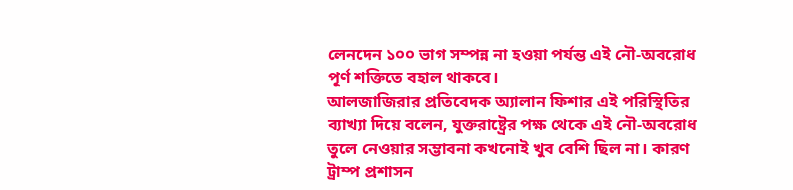লেনদেন ১০০ ভাগ সম্পন্ন না হওয়া পর্যন্ত এই নৌ-অবরোধ পূর্ণ শক্তিতে বহাল থাকবে।
আলজাজিরার প্রতিবেদক অ্যালান ফিশার এই পরিস্থিতির ব্যাখ্যা দিয়ে বলেন, যুক্তরাষ্ট্রের পক্ষ থেকে এই নৌ-অবরোধ তুলে নেওয়ার সম্ভাবনা কখনোই খুব বেশি ছিল না। কারণ ট্রাম্প প্রশাসন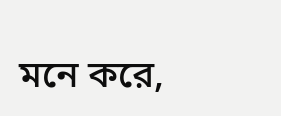মনে করে,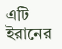এটি ইরানের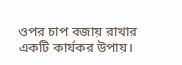ওপর চাপ বজায় রাখার একটি কার্যকর উপায়।